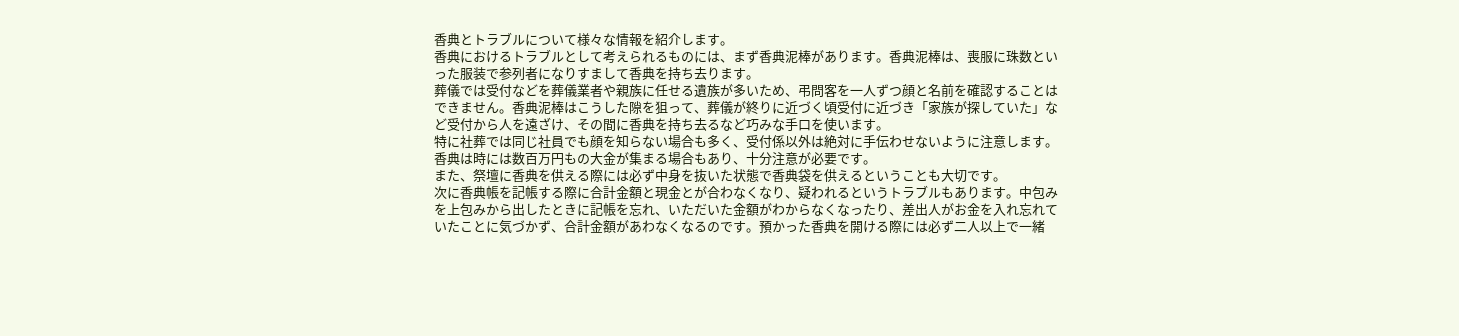香典とトラブルについて様々な情報を紹介します。
香典におけるトラブルとして考えられるものには、まず香典泥棒があります。香典泥棒は、喪服に珠数といった服装で参列者になりすまして香典を持ち去ります。
葬儀では受付などを葬儀業者や親族に任せる遺族が多いため、弔問客を一人ずつ顔と名前を確認することはできません。香典泥棒はこうした隙を狙って、葬儀が終りに近づく頃受付に近づき「家族が探していた」など受付から人を遠ざけ、その間に香典を持ち去るなど巧みな手口を使います。
特に社葬では同じ社員でも顔を知らない場合も多く、受付係以外は絶対に手伝わせないように注意します。香典は時には数百万円もの大金が集まる場合もあり、十分注意が必要です。
また、祭壇に香典を供える際には必ず中身を抜いた状態で香典袋を供えるということも大切です。
次に香典帳を記帳する際に合計金額と現金とが合わなくなり、疑われるというトラブルもあります。中包みを上包みから出したときに記帳を忘れ、いただいた金額がわからなくなったり、差出人がお金を入れ忘れていたことに気づかず、合計金額があわなくなるのです。預かった香典を開ける際には必ず二人以上で一緒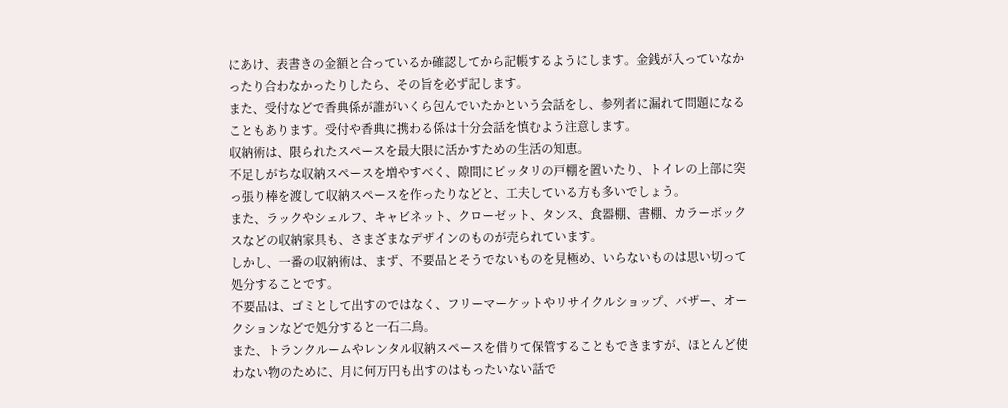にあけ、表書きの金額と合っているか確認してから記帳するようにします。金銭が入っていなかったり合わなかったりしたら、その旨を必ず記します。
また、受付などで香典係が誰がいくら包んでいたかという会話をし、参列者に漏れて問題になることもあります。受付や香典に携わる係は十分会話を慎むよう注意します。
収納術は、限られたスペースを最大限に活かすための生活の知恵。
不足しがちな収納スペースを増やすべく、隙間にピッタリの戸棚を置いたり、トイレの上部に突っ張り棒を渡して収納スペースを作ったりなどと、工夫している方も多いでしょう。
また、ラックやシェルフ、キャビネット、クローゼット、タンス、食器棚、書棚、カラーボックスなどの収納家具も、さまざまなデザインのものが売られています。
しかし、一番の収納術は、まず、不要品とそうでないものを見極め、いらないものは思い切って処分することです。
不要品は、ゴミとして出すのではなく、フリーマーケットやリサイクルショップ、バザー、オークションなどで処分すると一石二鳥。
また、トランクルームやレンタル収納スペースを借りて保管することもできますが、ほとんど使わない物のために、月に何万円も出すのはもったいない話で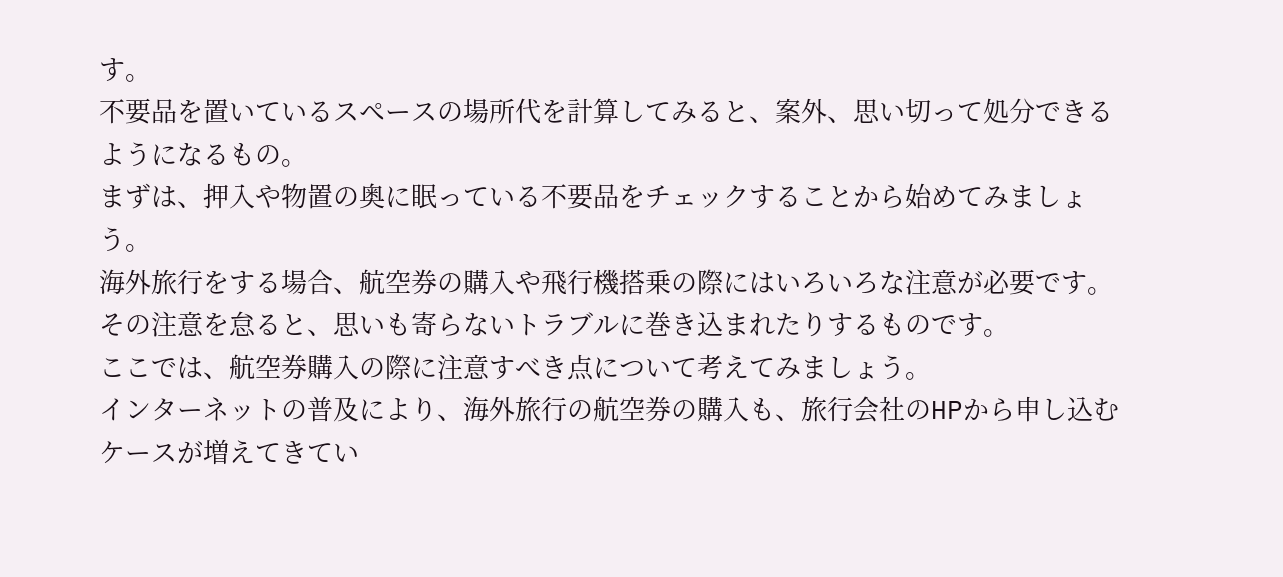す。
不要品を置いているスペースの場所代を計算してみると、案外、思い切って処分できるようになるもの。
まずは、押入や物置の奥に眠っている不要品をチェックすることから始めてみましょう。
海外旅行をする場合、航空券の購入や飛行機搭乗の際にはいろいろな注意が必要です。その注意を怠ると、思いも寄らないトラブルに巻き込まれたりするものです。
ここでは、航空券購入の際に注意すべき点について考えてみましょう。
インターネットの普及により、海外旅行の航空券の購入も、旅行会社のHPから申し込むケースが増えてきてい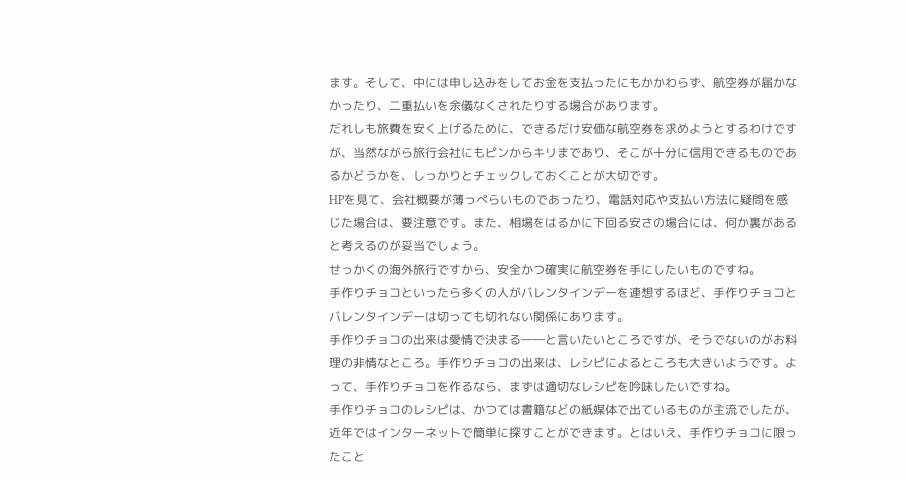ます。そして、中には申し込みをしてお金を支払ったにもかかわらず、航空券が届かなかったり、二重払いを余儀なくされたりする場合があります。
だれしも旅費を安く上げるために、できるだけ安価な航空券を求めようとするわけですが、当然ながら旅行会社にもピンからキリまであり、そこが十分に信用できるものであるかどうかを、しっかりとチェックしておくことが大切です。
HPを見て、会社概要が薄っぺらいものであったり、電話対応や支払い方法に疑問を感じた場合は、要注意です。また、相場をはるかに下回る安さの場合には、何か裏があると考えるのが妥当でしょう。
せっかくの海外旅行ですから、安全かつ確実に航空券を手にしたいものですね。
手作りチョコといったら多くの人がバレンタインデーを連想するほど、手作りチョコとバレンタインデーは切っても切れない関係にあります。
手作りチョコの出来は愛情で決まる――と言いたいところですが、そうでないのがお料理の非情なところ。手作りチョコの出来は、レシピによるところも大きいようです。よって、手作りチョコを作るなら、まずは適切なレシピを吟味したいですね。
手作りチョコのレシピは、かつては書籍などの紙媒体で出ているものが主流でしたが、近年ではインターネットで簡単に探すことができます。とはいえ、手作りチョコに限ったこと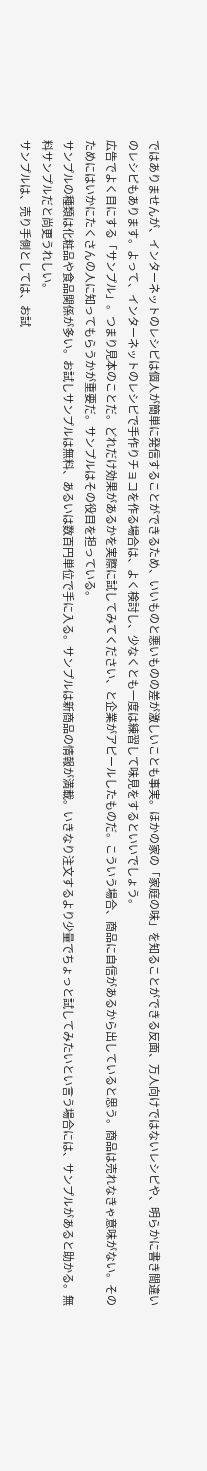ではありませんが、インターネットのレシピは個人が簡単に発信することができるため、いいものと悪いものの差が激しいことも事実。ほかの家の「家庭の味」を知ることができる反面、万人向けではないレシピや、明らかに書き間違いのレシピもあります。よって、インターネットのレシピで手作りチョコを作る場合は、よく検討し、少なくとも一度は練習して味見をするといいでしょう。
広告でよく目にする「サンプル」。つまり見本のことだ。どれだけ効果があるかを実際に試してみてください、と企業がアピールしたものだ。こういう場合、商品に自信があるから出していると思う。商品は売れなきゃ意味がない。そのためにはいかにたくさんの人に知ってもらうかが重要だ。サンプルはその役目を担っている。
サンプルの種類は化粧品や食品関係が多い。お試しサンプルは無料、あるいは数百円単位で手に入る。サンプルは新商品の情報が満載。いきなり注文するより少量でちょっと試してみたいとい言う場合には、サンプルがあると助かる。無料サンプルだと尚更うれしい。
サンプルは、売り手側としては、お試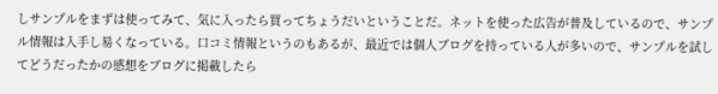しサンプルをまずは使ってみて、気に入ったら買ってちょうだいということだ。ネットを使った広告が普及しているので、サンプル情報は入手し易くなっている。口コミ情報というのもあるが、最近では個人ブログを持っている人が多いので、サンプルを試してどうだったかの感想をブログに掲載したら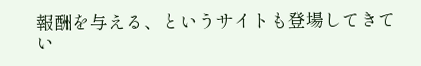報酬を与える、というサイトも登場してきてい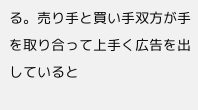る。売り手と買い手双方が手を取り合って上手く広告を出していると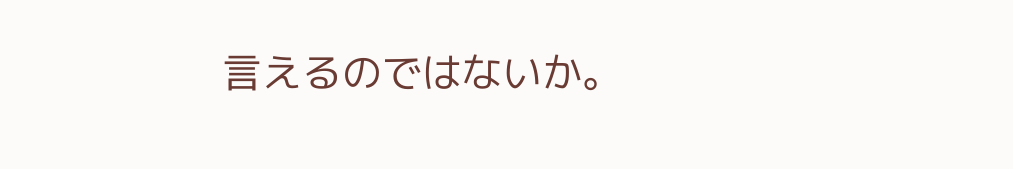言えるのではないか。